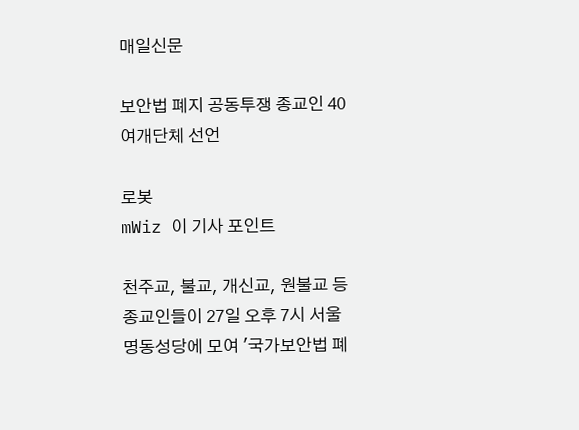매일신문

보안법 폐지 공동투쟁 종교인 40여개단체 선언

로봇
mWiz 이 기사 포인트

천주교, 불교, 개신교, 원불교 등 종교인들이 27일 오후 7시 서울 명동성당에 모여 '국가보안법 폐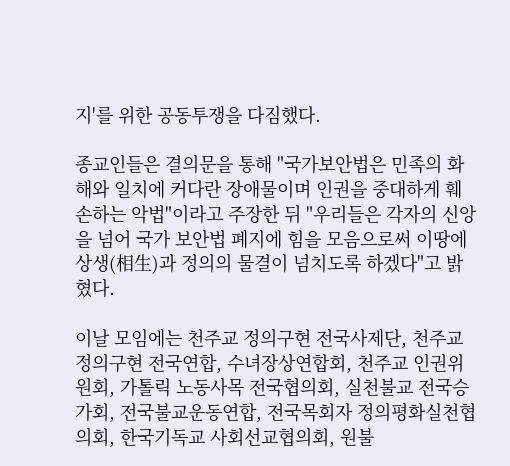지'를 위한 공동투쟁을 다짐했다.

종교인들은 결의문을 통해 "국가보안법은 민족의 화해와 일치에 커다란 장애물이며 인권을 중대하게 훼손하는 악법"이라고 주장한 뒤 "우리들은 각자의 신앙을 넘어 국가 보안법 폐지에 힘을 모음으로써 이땅에 상생(相生)과 정의의 물결이 넘치도록 하겠다"고 밝혔다.

이날 모임에는 천주교 정의구현 전국사제단, 천주교 정의구현 전국연합, 수녀장상연합회, 천주교 인권위원회, 가톨릭 노동사목 전국협의회, 실천불교 전국승가회, 전국불교운동연합, 전국목회자 정의평화실천협의회, 한국기독교 사회선교협의회, 원불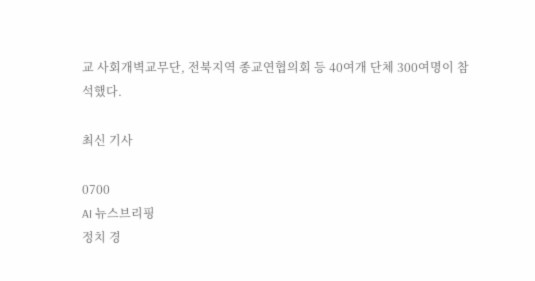교 사회개벽교무단, 전북지역 종교연협의회 등 40여개 단체 300여명이 참석했다.

최신 기사

0700
AI 뉴스브리핑
정치 경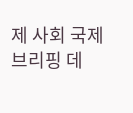제 사회 국제
브리핑 데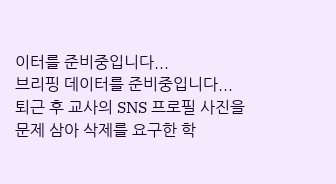이터를 준비중입니다...
브리핑 데이터를 준비중입니다...
퇴근 후 교사의 SNS 프로필 사진을 문제 삼아 삭제를 요구한 학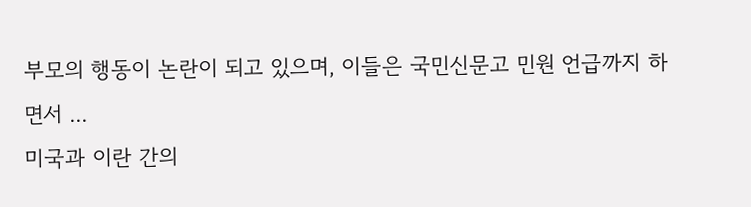부모의 행동이 논란이 되고 있으며, 이들은 국민신문고 민원 언급까지 하면서 ...
미국과 이란 간의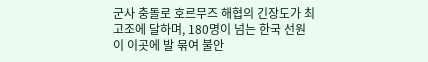군사 충돌로 호르무즈 해협의 긴장도가 최고조에 달하며, 180명이 넘는 한국 선원이 이곳에 발 묶여 불안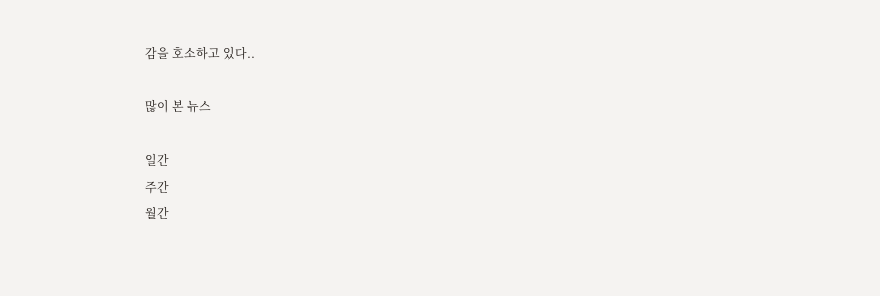감을 호소하고 있다..

많이 본 뉴스

일간
주간
월간